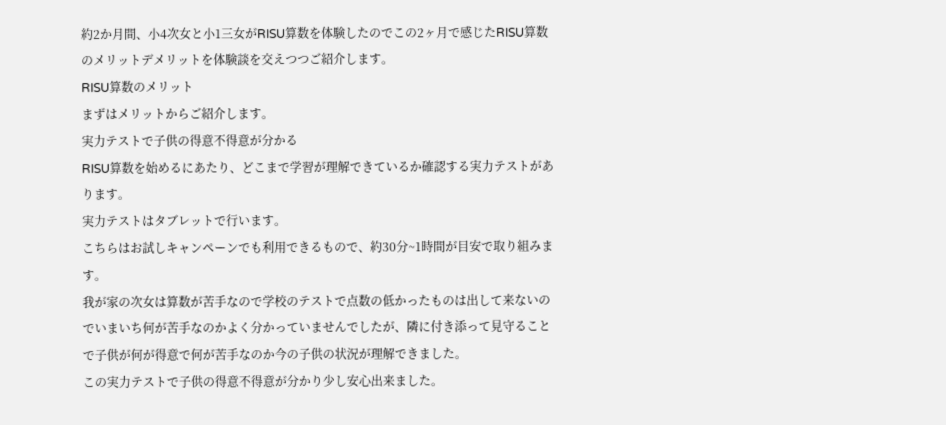約2か月間、小4次女と小1三女がRISU算数を体験したのでこの2ヶ月で感じたRISU算数のメリットデメリットを体験談を交えつつご紹介します。
RISU算数のメリット
まずはメリットからご紹介します。
実力テストで子供の得意不得意が分かる
RISU算数を始めるにあたり、どこまで学習が理解できているか確認する実力テストがあります。
実力テストはタブレットで行います。
こちらはお試しキャンペーンでも利用できるもので、約30分~1時間が目安で取り組みます。
我が家の次女は算数が苦手なので学校のテストで点数の低かったものは出して来ないのでいまいち何が苦手なのかよく分かっていませんでしたが、隣に付き添って見守ることで子供が何が得意で何が苦手なのか今の子供の状況が理解できました。
この実力テストで子供の得意不得意が分かり少し安心出来ました。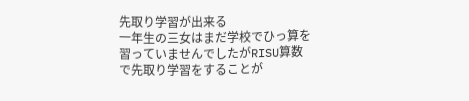先取り学習が出来る
一年生の三女はまだ学校でひっ算を習っていませんでしたがRISU算数で先取り学習をすることが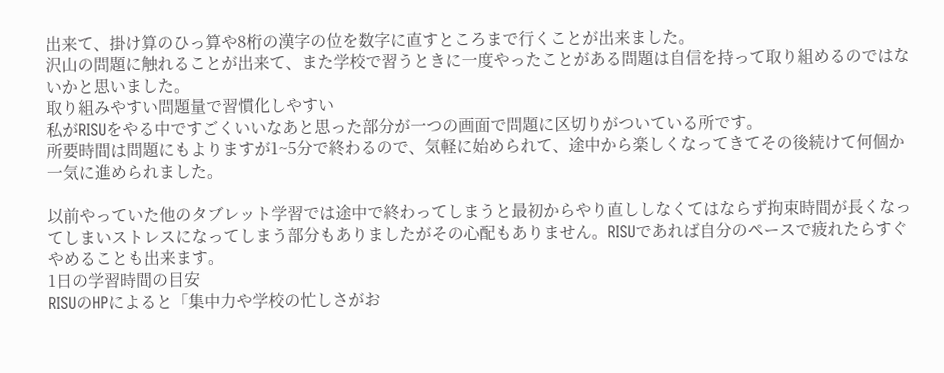出来て、掛け算のひっ算や8桁の漢字の位を数字に直すところまで行くことが出来ました。
沢山の問題に触れることが出来て、また学校で習うときに一度やったことがある問題は自信を持って取り組めるのではないかと思いました。
取り組みやすい問題量で習慣化しやすい
私がRISUをやる中ですごくいいなあと思った部分が一つの画面で問題に区切りがついている所です。
所要時間は問題にもよりますが1~5分で終わるので、気軽に始められて、途中から楽しくなってきてその後続けて何個か一気に進められました。

以前やっていた他のタブレット学習では途中で終わってしまうと最初からやり直ししなくてはならず拘束時間が長くなってしまいストレスになってしまう部分もありましたがその心配もありません。RISUであれば自分のペースで疲れたらすぐやめることも出来ます。
1日の学習時間の目安
RISUのHPによると「集中力や学校の忙しさがお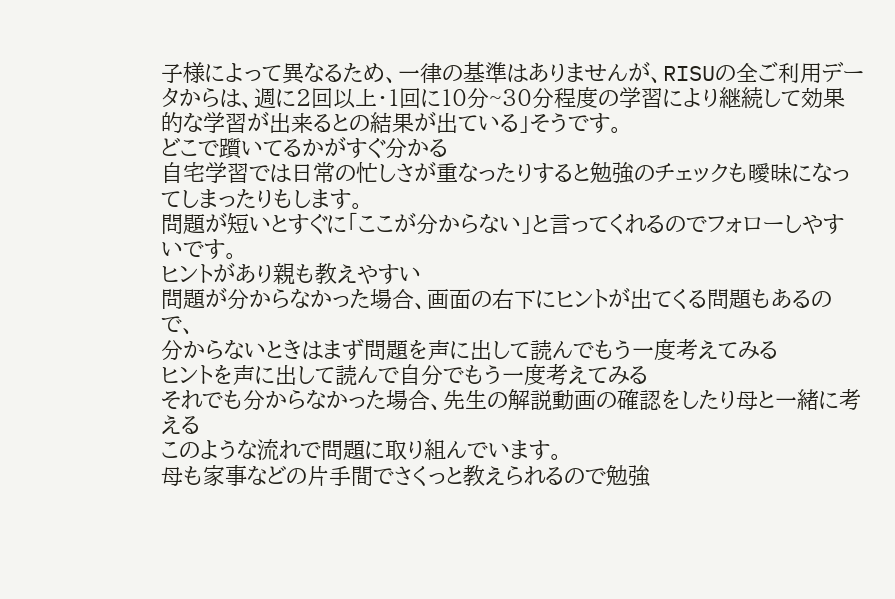子様によって異なるため、一律の基準はありませんが、RISUの全ご利用データからは、週に2回以上・1回に10分~30分程度の学習により継続して効果的な学習が出来るとの結果が出ている」そうです。
どこで躓いてるかがすぐ分かる
自宅学習では日常の忙しさが重なったりすると勉強のチェックも曖昧になってしまったりもします。
問題が短いとすぐに「ここが分からない」と言ってくれるのでフォローしやすいです。
ヒントがあり親も教えやすい
問題が分からなかった場合、画面の右下にヒントが出てくる問題もあるので、
分からないときはまず問題を声に出して読んでもう一度考えてみる
ヒントを声に出して読んで自分でもう一度考えてみる
それでも分からなかった場合、先生の解説動画の確認をしたり母と一緒に考える
このような流れで問題に取り組んでいます。
母も家事などの片手間でさくっと教えられるので勉強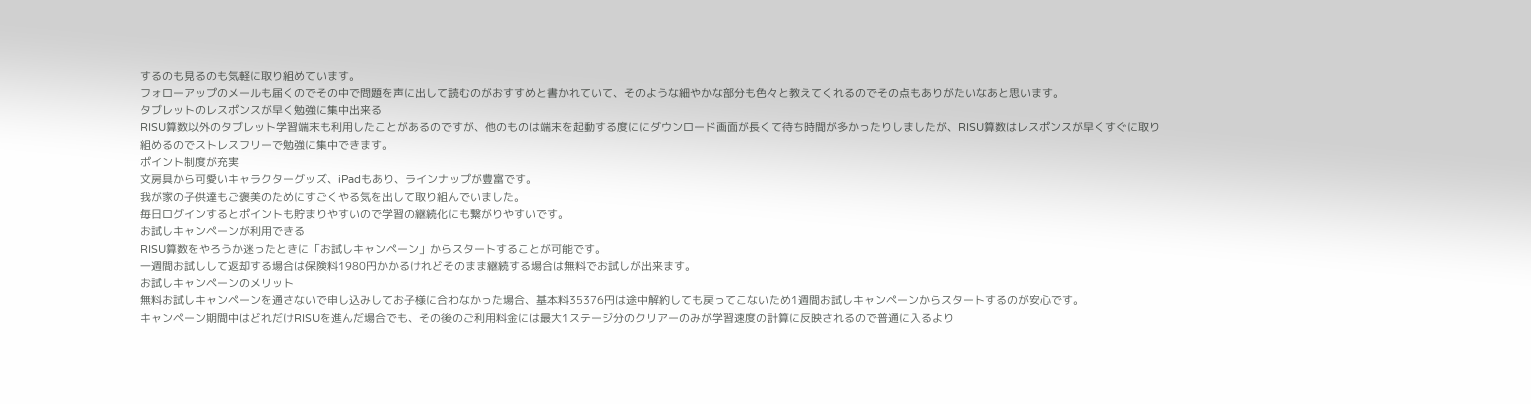するのも見るのも気軽に取り組めています。
フォローアップのメールも届くのでその中で問題を声に出して読むのがおすすめと書かれていて、そのような細やかな部分も色々と教えてくれるのでその点もありがたいなあと思います。
タブレットのレスポンスが早く勉強に集中出来る
RISU算数以外のタブレット学習端末も利用したことがあるのですが、他のものは端末を起動する度ににダウンロード画面が長くて待ち時間が多かったりしましたが、RISU算数はレスポンスが早くすぐに取り組めるのでストレスフリーで勉強に集中できます。
ポイント制度が充実
文房具から可愛いキャラクターグッズ、iPadもあり、ラインナップが豊富です。
我が家の子供達もご褒美のためにすごくやる気を出して取り組んでいました。
毎日ログインするとポイントも貯まりやすいので学習の継続化にも繋がりやすいです。
お試しキャンペーンが利用できる
RISU算数をやろうか迷ったときに「お試しキャンペーン」からスタートすることが可能です。
一週間お試しして返却する場合は保険料1980円かかるけれどそのまま継続する場合は無料でお試しが出来ます。
お試しキャンペーンのメリット
無料お試しキャンペーンを通さないで申し込みしてお子様に合わなかった場合、基本料35376円は途中解約しても戻ってこないため1週間お試しキャンペーンからスタートするのが安心です。
キャンペーン期間中はどれだけRISUを進んだ場合でも、その後のご利用料金には最大1ステージ分のクリアーのみが学習速度の計算に反映されるので普通に入るより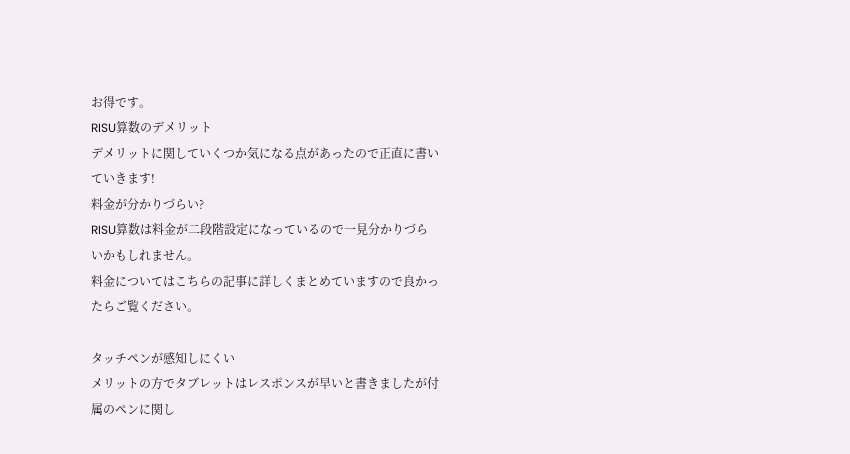お得です。
RISU算数のデメリット
デメリットに関していくつか気になる点があったので正直に書いていきます!
料金が分かりづらい?
RISU算数は料金が二段階設定になっているので一見分かりづらいかもしれません。
料金についてはこちらの記事に詳しくまとめていますので良かったらご覧ください。

タッチペンが感知しにくい
メリットの方でタブレットはレスポンスが早いと書きましたが付属のペンに関し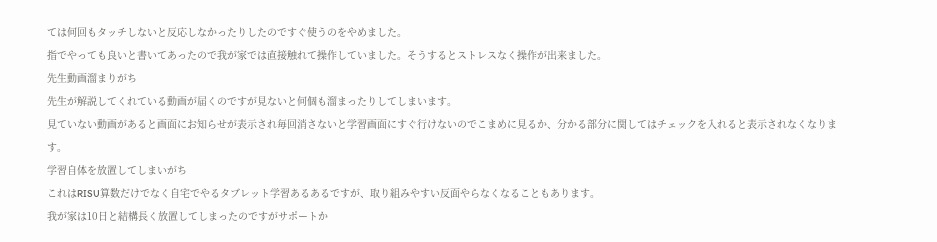ては何回もタッチしないと反応しなかったりしたのですぐ使うのをやめました。
指でやっても良いと書いてあったので我が家では直接触れて操作していました。そうするとストレスなく操作が出来ました。
先生動画溜まりがち
先生が解説してくれている動画が届くのですが見ないと何個も溜まったりしてしまいます。
見ていない動画があると画面にお知らせが表示され毎回消さないと学習画面にすぐ行けないのでこまめに見るか、分かる部分に関してはチェックを入れると表示されなくなります。
学習自体を放置してしまいがち
これはRISU算数だけでなく自宅でやるタブレット学習あるあるですが、取り組みやすい反面やらなくなることもあります。
我が家は10日と結構長く放置してしまったのですがサポートか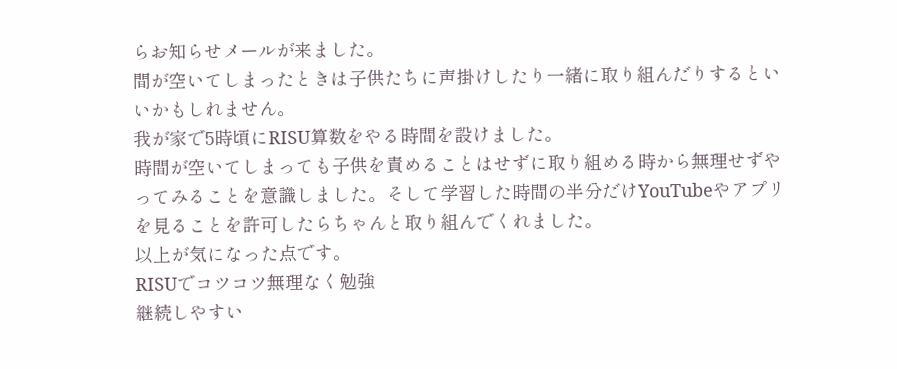らお知らせメールが来ました。
間が空いてしまったときは子供たちに声掛けしたり一緒に取り組んだりするといいかもしれません。
我が家で5時頃にRISU算数をやる時間を設けました。
時間が空いてしまっても子供を責めることはせずに取り組める時から無理せずやってみることを意識しました。そして学習した時間の半分だけYouTubeやアプリを見ることを許可したらちゃんと取り組んでくれました。
以上が気になった点です。
RISUでコツコツ無理なく勉強
継続しやすい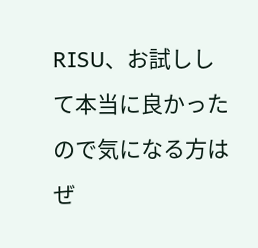RISU、お試しして本当に良かったので気になる方はぜ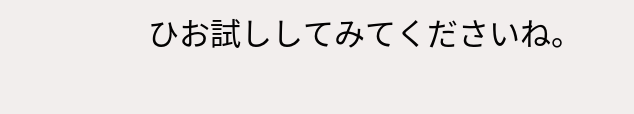ひお試ししてみてくださいね。